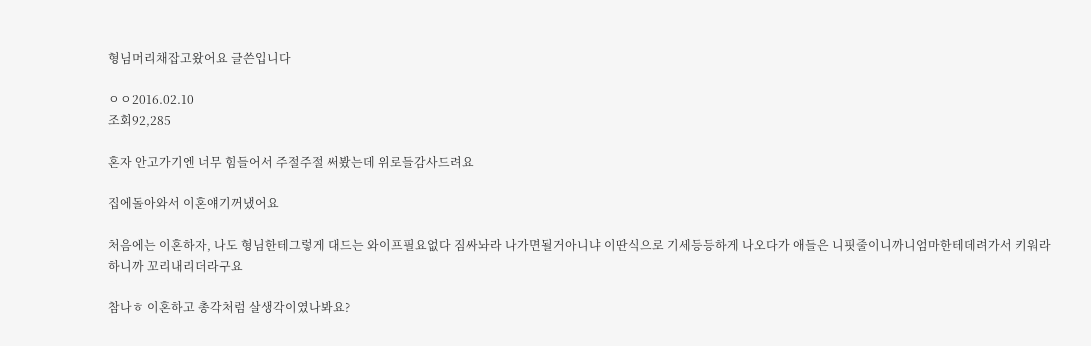형님머리채잡고왔어요 글쓴입니다

ㅇㅇ2016.02.10
조회92,285

혼자 안고가기엔 너무 힘들어서 주절주절 써봤는데 위로들감사드려요

집에돌아와서 이혼얘기꺼냈어요

처음에는 이혼하자, 나도 형님한테그렇게 대드는 와이프필요없다 짐싸놔라 나가면될거아니냐 이딴식으로 기세등등하게 나오다가 애들은 니핏줄이니까니엄마한테데려가서 키워라 하니까 꼬리내리더라구요

참나ㅎ 이혼하고 총각처럼 살생각이였나봐요?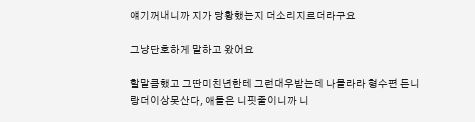얘기꺼내니까 지가 당황했는지 더소리지르더라구요

그냥단호하게 말하고 왔어요

할말큼했고 그딴미친년한테 그런대우받는데 나몰라라 형수편 든니랑더이상못산다, 애들은 니핏줄이니까 니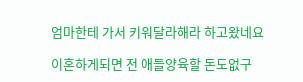엄마한테 가서 키워달라해라 하고왔네요

이혼하게되면 전 애들양육할 돈도없구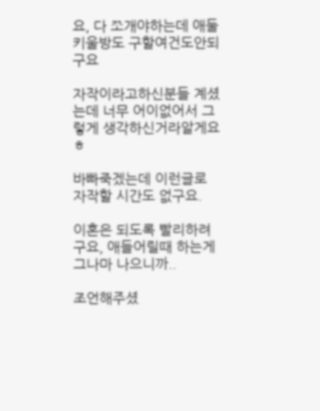요, 다 쪼개야하는데 애둘키울방도 구할여건도안되구요

자작이라고하신분들 계셨는데 너무 어이없어서 그렇게 생각하신거라알게요ㅎ

바빠죽겠는데 이런글로 자작할 시간도 없구요.

이혼은 되도록 빨리하려구요, 애들어릴때 하는게 그나마 나으니까..

조언해주셨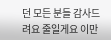던 모든 분들 감사드려요 줄일게요 이만